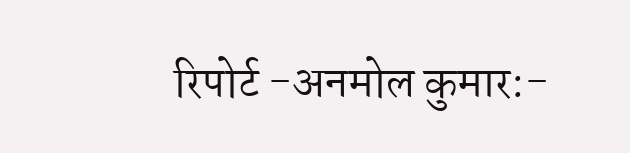रिपोर्ट -अनमोल कुमार:-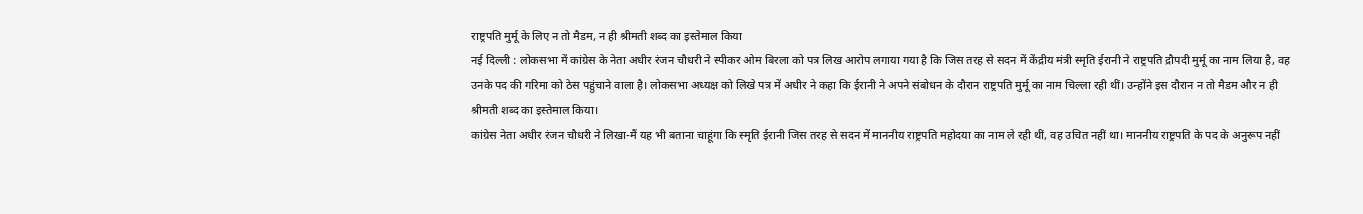राष्ट्रपति मुर्मू के लिए न तो मैडम, न ही श्रीमती शब्द का इस्तेमाल किया
नई दिल्ली : लोकसभा में कांग्रेस के नेता अधीर रंजन चौधरी ने स्पीकर ओम बिरला को पत्र लिख आरोप लगाया गया है कि जिस तरह से सदन में केंद्रीय मंत्री स्मृति ईरानी ने राष्ट्रपति द्रौपदी मुर्मू का नाम लिया है, वह उनके पद की गरिमा को ठेस पहुंचाने वाला है। लोकसभा अध्यक्ष को लिखे पत्र में अधीर ने कहा कि ईरानी ने अपने संबोधन के दौरान राष्ट्रपति मुर्मू का नाम चिल्ला रही थीं। उन्होंने इस दौरान न तो मैडम और न ही श्रीमती शब्द का इस्तेमाल किया।
कांग्रेस नेता अधीर रंजन चौधरी ने लिखा-मैं यह भी बताना चाहूंगा कि स्मृति ईरानी जिस तरह से सदन में माननीय राष्ट्रपति महोदया का नाम ले रही थीं, वह उचित नहीं था। माननीय राष्ट्रपति के पद के अनुरूप नहीं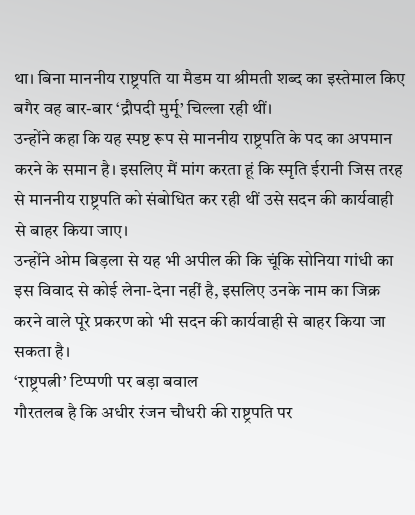था। बिना माननीय राष्ट्रपति या मैडम या श्रीमती शब्द का इस्तेमाल किए बगैर वह बार-बार ‘द्रौपदी मुर्मू’ चिल्ला रही थीं।
उन्होंने कहा कि यह स्पष्ट रूप से माननीय राष्ट्रपति के पद का अपमान करने के समान है। इसलिए मैं मांग करता हूं कि स्मृति ईरानी जिस तरह से माननीय राष्ट्रपति को संबोधित कर रही थीं उसे सदन की कार्यवाही से बाहर किया जाए।
उन्होंने ओम बिड़ला से यह भी अपील की कि चूंकि सोनिया गांधी का इस विवाद से कोई लेना-देना नहीं है, इसलिए उनके नाम का जिक्र करने वाले पूरे प्रकरण को भी सदन की कार्यवाही से बाहर किया जा सकता है।
‘राष्ट्रपत्नी’ टिप्पणी पर बड़ा बवाल
गौरतलब है कि अधीर रंजन चौधरी की राष्ट्रपति पर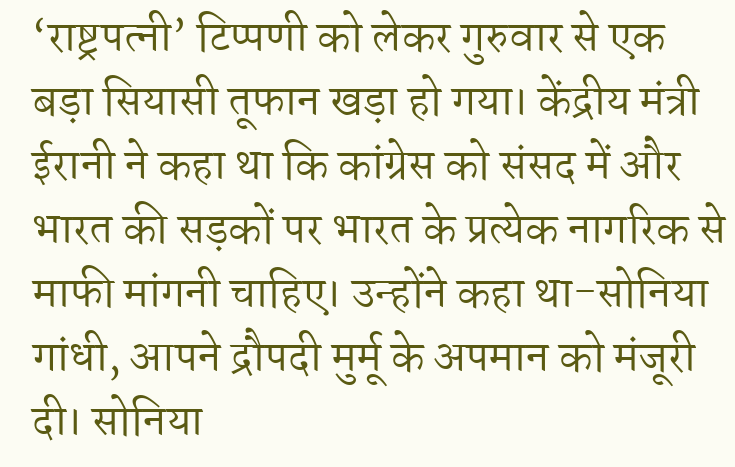‘राष्ट्रपत्नी’ टिप्पणी को लेकर गुरुवार से एक बड़ा सियासी तूफान खड़ा हो गया। केंद्रीय मंत्री ईरानी ने कहा था कि कांग्रेस को संसद में और भारत की सड़कों पर भारत के प्रत्येक नागरिक से माफी मांगनी चाहिए। उन्होंने कहा था-सोनिया गांधी, आपने द्रौपदी मुर्मू के अपमान को मंजूरी दी। सोनिया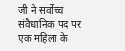जी ने सर्वोच्च संवैधानिक पद पर एक महिला के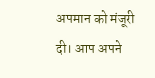अपमान को मंजूरी दी। आप अपने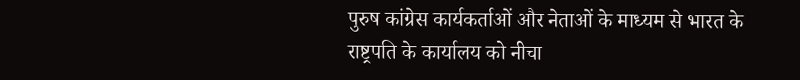पुरुष कांग्रेस कार्यकर्ताओं और नेताओं के माध्यम से भारत के राष्ट्रपति के कार्यालय को नीचा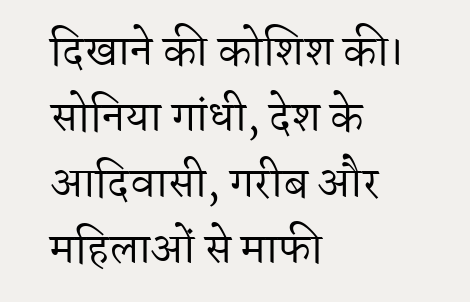दिखाने की कोशिश की। सोनिया गांधी, देश के आदिवासी, गरीब और महिलाओं से माफी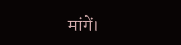मांगें।